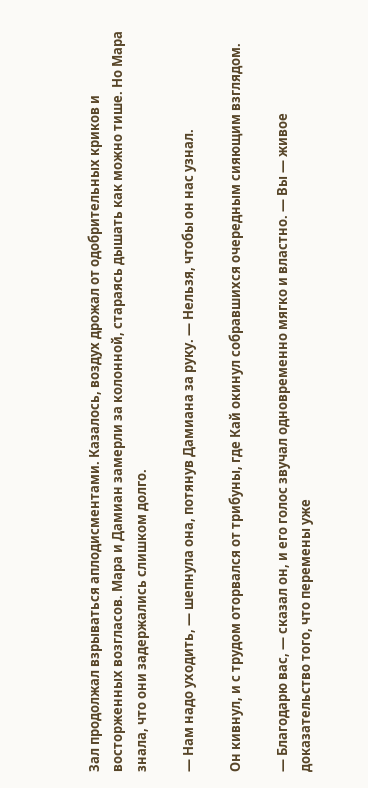Зал продолжал взрываться аплодисментами. Казалось, воздух дрожал от одобрительных криков и восторженных возгласов. Мара и Дамиан замерли за колонной, стараясь дышать как можно тише. Но Мара знала, что они задержались слишком долго.

— Нам надо уходить, — шепнула она, потянув Дамиана за руку. — Нельзя, чтобы он нас узнал.

Он кивнул, и с трудом оторвался от трибуны, где Кай окинул собравшихся очередным сияющим взглядом.

— Благодарю вас, — сказал он, и его голос звучал одновременно мягко и властно. — Вы — живое доказательство того, что перемены уже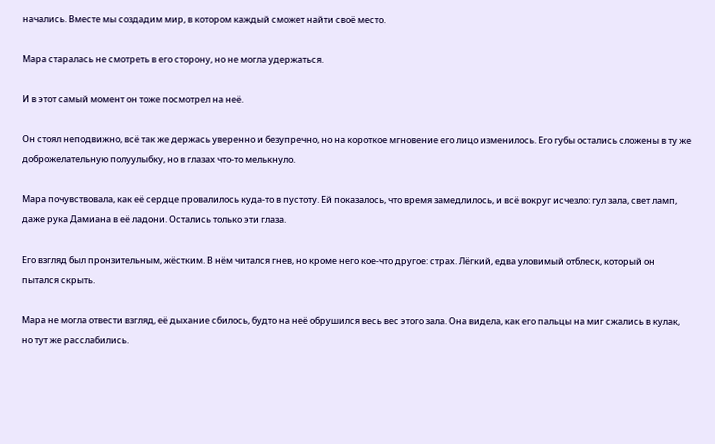начались. Вместе мы создадим мир, в котором каждый сможет найти своё место.

Мара старалась не смотреть в его сторону, но не могла удержаться.

И в этот самый момент он тоже посмотрел на неё.

Он стоял неподвижно, всё так же держась уверенно и безупречно, но на короткое мгновение его лицо изменилось. Его губы остались сложены в ту же доброжелательную полуулыбку, но в глазах что-то мелькнуло.

Мара почувствовала, как её сердце провалилось куда-то в пустоту. Ей показалось, что время замедлилось, и всё вокруг исчезло: гул зала, свет ламп, даже рука Дамиана в её ладони. Остались только эти глаза.

Его взгляд был пронзительным, жёстким. В нём читался гнев, но кроме него кое-что другое: страх. Лёгкий, едва уловимый отблеск, который он пытался скрыть.

Мара не могла отвести взгляд, её дыхание сбилось, будто на неё обрушился весь вес этого зала. Она видела, как его пальцы на миг сжались в кулак, но тут же расслабились.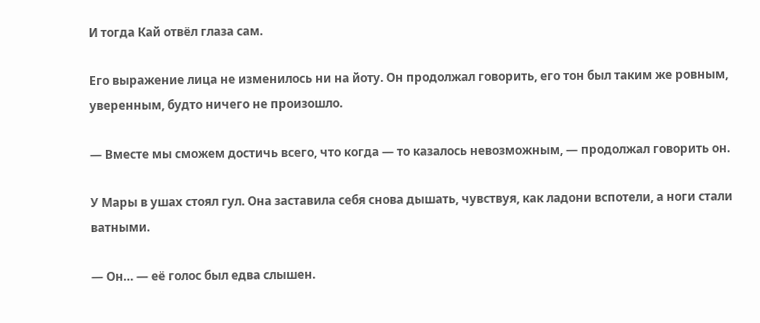И тогда Кай отвёл глаза сам.

Его выражение лица не изменилось ни на йоту. Он продолжал говорить, его тон был таким же ровным, уверенным, будто ничего не произошло.

— Вместе мы сможем достичь всего, что когда — то казалось невозможным, — продолжал говорить он.

У Мары в ушах стоял гул. Она заставила себя снова дышать, чувствуя, как ладони вспотели, а ноги стали ватными.

— Он… — её голос был едва слышен.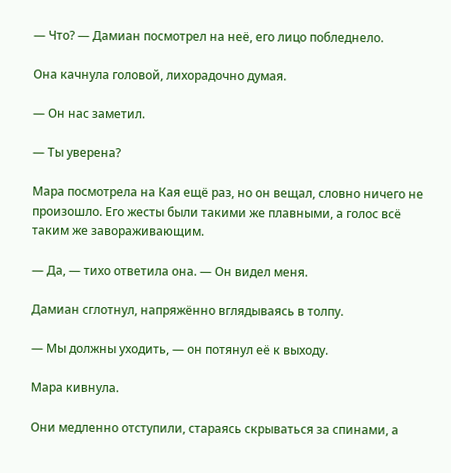— Что? — Дамиан посмотрел на неё, его лицо побледнело.

Она качнула головой, лихорадочно думая.

— Он нас заметил.

— Ты уверена?

Мара посмотрела на Кая ещё раз, но он вещал, словно ничего не произошло. Его жесты были такими же плавными, а голос всё таким же завораживающим.

— Да, — тихо ответила она. — Он видел меня.

Дамиан сглотнул, напряжённо вглядываясь в толпу.

— Мы должны уходить, — он потянул её к выходу.

Мара кивнула.

Они медленно отступили, стараясь скрываться за спинами, а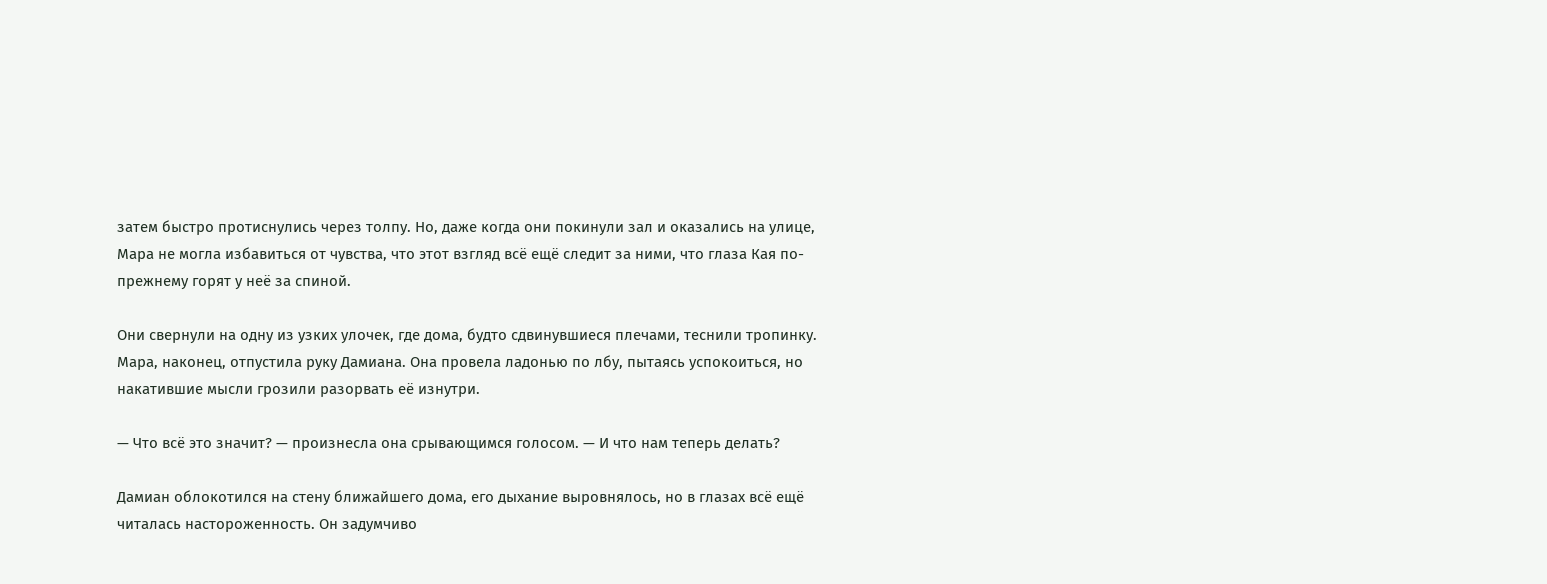затем быстро протиснулись через толпу. Но, даже когда они покинули зал и оказались на улице, Мара не могла избавиться от чувства, что этот взгляд всё ещё следит за ними, что глаза Кая по-прежнему горят у неё за спиной.

Они свернули на одну из узких улочек, где дома, будто сдвинувшиеся плечами, теснили тропинку. Мара, наконец, отпустила руку Дамиана. Она провела ладонью по лбу, пытаясь успокоиться, но накатившие мысли грозили разорвать её изнутри.

— Что всё это значит? — произнесла она срывающимся голосом. — И что нам теперь делать?

Дамиан облокотился на стену ближайшего дома, его дыхание выровнялось, но в глазах всё ещё читалась настороженность. Он задумчиво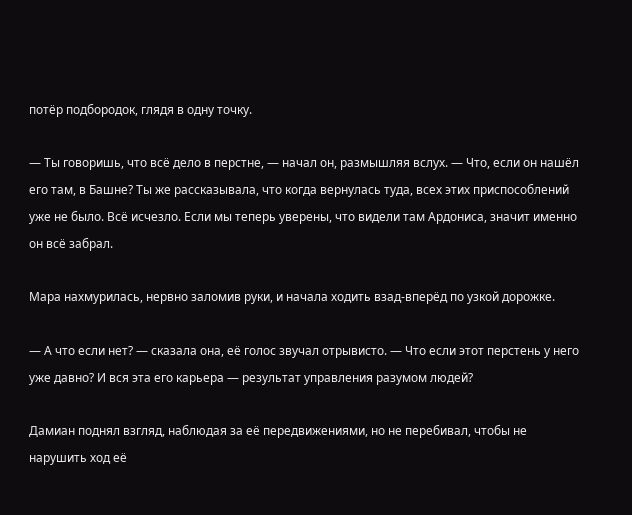потёр подбородок, глядя в одну точку.

— Ты говоришь, что всё дело в перстне, — начал он, размышляя вслух. — Что, если он нашёл его там, в Башне? Ты же рассказывала, что когда вернулась туда, всех этих приспособлений уже не было. Всё исчезло. Если мы теперь уверены, что видели там Ардониса, значит именно он всё забрал.

Мара нахмурилась, нервно заломив руки, и начала ходить взад-вперёд по узкой дорожке.

— А что если нет? — сказала она, её голос звучал отрывисто. — Что если этот перстень у него уже давно? И вся эта его карьера — результат управления разумом людей?

Дамиан поднял взгляд, наблюдая за её передвижениями, но не перебивал, чтобы не нарушить ход её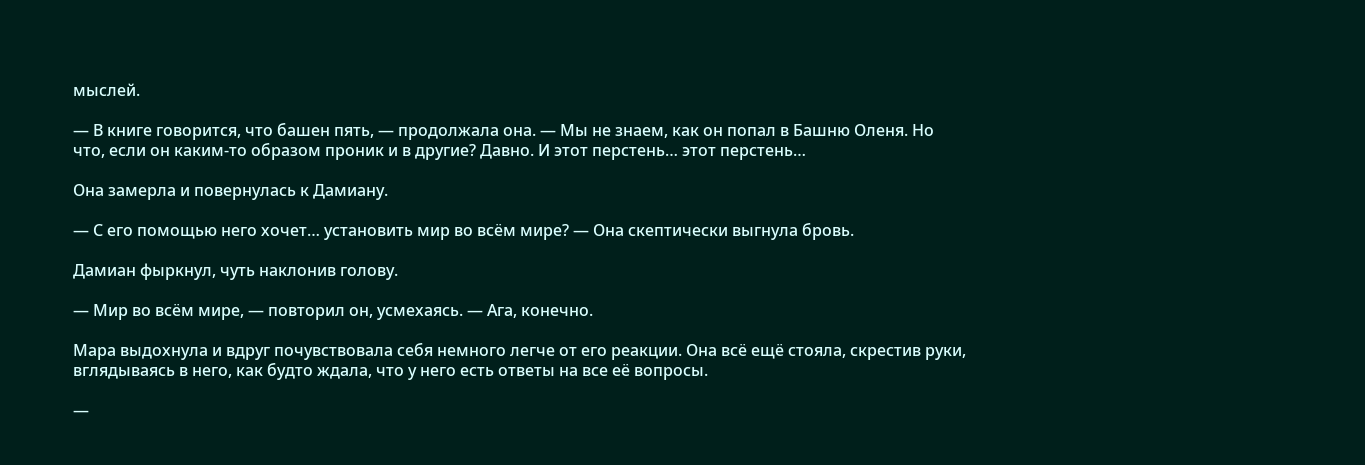мыслей.

— В книге говорится, что башен пять, — продолжала она. — Мы не знаем, как он попал в Башню Оленя. Но что, если он каким-то образом проник и в другие? Давно. И этот перстень… этот перстень…

Она замерла и повернулась к Дамиану.

— С его помощью него хочет… установить мир во всём мире? — Она скептически выгнула бровь.

Дамиан фыркнул, чуть наклонив голову.

— Мир во всём мире, — повторил он, усмехаясь. — Ага, конечно.

Мара выдохнула и вдруг почувствовала себя немного легче от его реакции. Она всё ещё стояла, скрестив руки, вглядываясь в него, как будто ждала, что у него есть ответы на все её вопросы.

—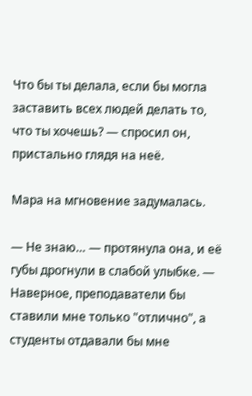Что бы ты делала, если бы могла заставить всех людей делать то, что ты хочешь? — спросил он, пристально глядя на неё.

Мара на мгновение задумалась.

— Не знаю… — протянула она, и её губы дрогнули в слабой улыбке. — Наверное, преподаватели бы ставили мне только "отлично", а студенты отдавали бы мне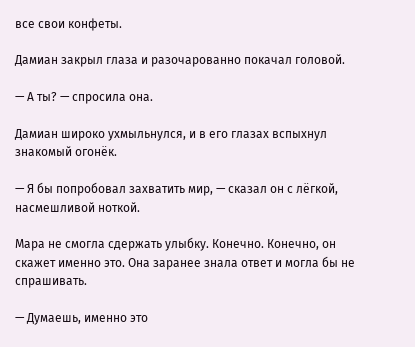все свои конфеты.

Дамиан закрыл глаза и разочарованно покачал головой.

— А ты? — спросила она.

Дамиан широко ухмыльнулся, и в его глазах вспыхнул знакомый огонёк.

— Я бы попробовал захватить мир, — сказал он с лёгкой, насмешливой ноткой.

Мара не смогла сдержать улыбку. Конечно. Конечно, он скажет именно это. Она заранее знала ответ и могла бы не спрашивать.

— Думаешь, именно это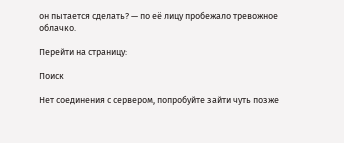он пытается сделать? — по её лицу пробежало тревожное облачко.

Перейти на страницу:

Поиск

Нет соединения с сервером, попробуйте зайти чуть позже